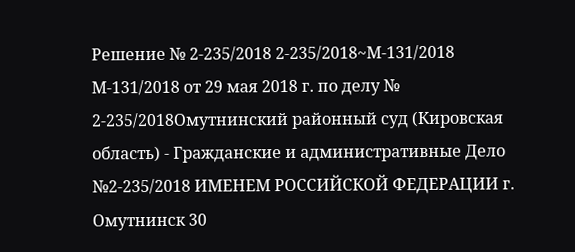Решение № 2-235/2018 2-235/2018~М-131/2018 М-131/2018 от 29 мая 2018 г. по делу № 2-235/2018Омутнинский районный суд (Кировская область) - Гражданские и административные Дело №2-235/2018 ИМЕНЕМ РОССИЙСКОЙ ФЕДЕРАЦИИ г. Омутнинск 30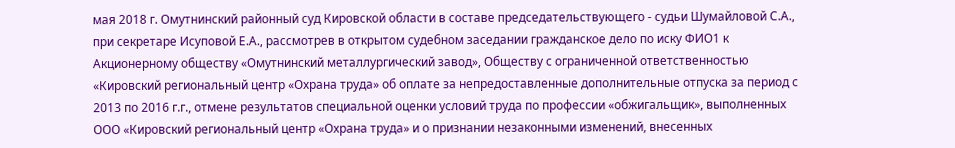мая 2018 г. Омутнинский районный суд Кировской области в составе председательствующего - судьи Шумайловой С.А., при секретаре Исуповой Е.А., рассмотрев в открытом судебном заседании гражданское дело по иску ФИО1 к Акционерному обществу «Омутнинский металлургический завод», Обществу с ограниченной ответственностью «Кировский региональный центр «Охрана труда» об оплате за непредоставленные дополнительные отпуска за период с 2013 по 2016 г.г., отмене результатов специальной оценки условий труда по профессии «обжигальщик», выполненных ООО «Кировский региональный центр «Охрана труда» и о признании незаконными изменений, внесенных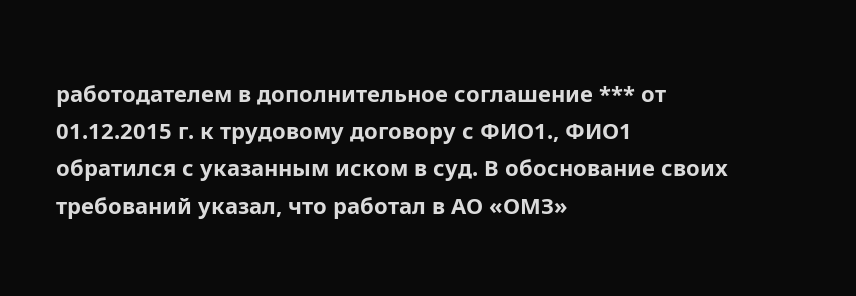работодателем в дополнительное соглашение *** от 01.12.2015 г. к трудовому договору с ФИО1., ФИО1 обратился с указанным иском в суд. В обоснование своих требований указал, что работал в АО «ОМЗ»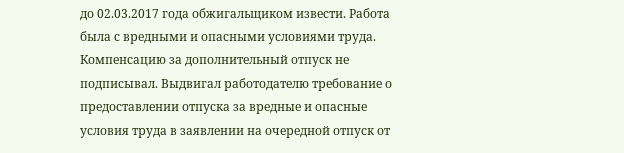до 02.03.2017 года обжигальщиком извести. Работа была с вредными и опасными условиями труда. Компенсацию за дополнительный отпуск не подписывал. Выдвигал работодателю требование о предоставлении отпуска за вредные и опасные условия труда в заявлении на очередной отпуск от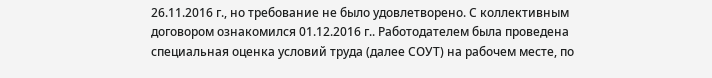26.11.2016 г., но требование не было удовлетворено. С коллективным договором ознакомился 01.12.2016 г.. Работодателем была проведена специальная оценка условий труда (далее СОУТ) на рабочем месте, по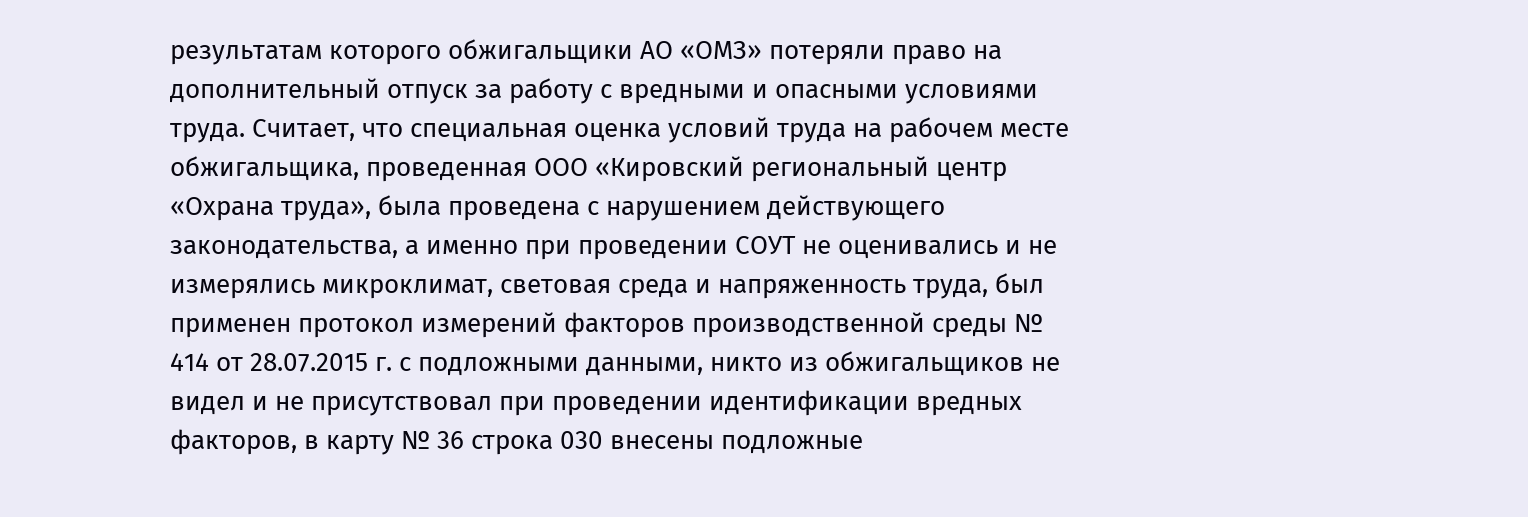результатам которого обжигальщики АО «ОМЗ» потеряли право на дополнительный отпуск за работу с вредными и опасными условиями труда. Считает, что специальная оценка условий труда на рабочем месте обжигальщика, проведенная ООО «Кировский региональный центр «Охрана труда», была проведена с нарушением действующего законодательства, а именно при проведении СОУТ не оценивались и не измерялись микроклимат, световая среда и напряженность труда, был применен протокол измерений факторов производственной среды № 414 от 28.07.2015 г. с подложными данными, никто из обжигальщиков не видел и не присутствовал при проведении идентификации вредных факторов, в карту № 36 строка 030 внесены подложные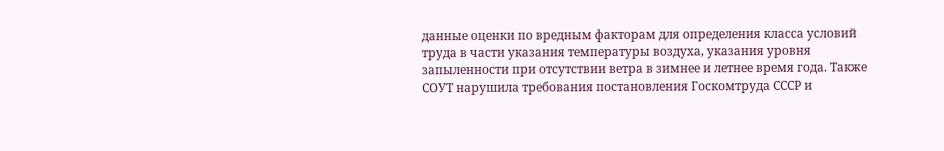данные оценки по вредным факторам для определения класса условий труда в части указания температуры воздуха, указания уровня запыленности при отсутствии ветра в зимнее и летнее время года. Также СОУТ нарушила требования постановления Госкомтруда СССР и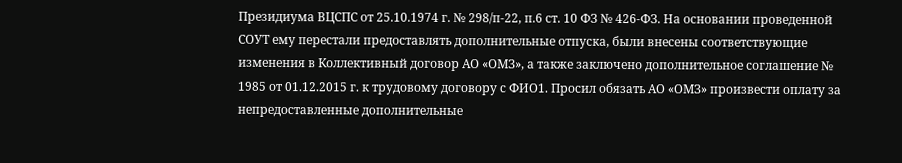Президиума ВЦСПС от 25.10.1974 г. № 298/п-22, п.6 ст. 10 ФЗ № 426-ФЗ. На основании проведенной СОУТ ему перестали предоставлять дополнительные отпуска, были внесены соответствующие изменения в Коллективный договор АО «ОМЗ», а также заключено дополнительное соглашение № 1985 от 01.12.2015 г. к трудовому договору с ФИО1. Просил обязать АО «ОМЗ» произвести оплату за непредоставленные дополнительные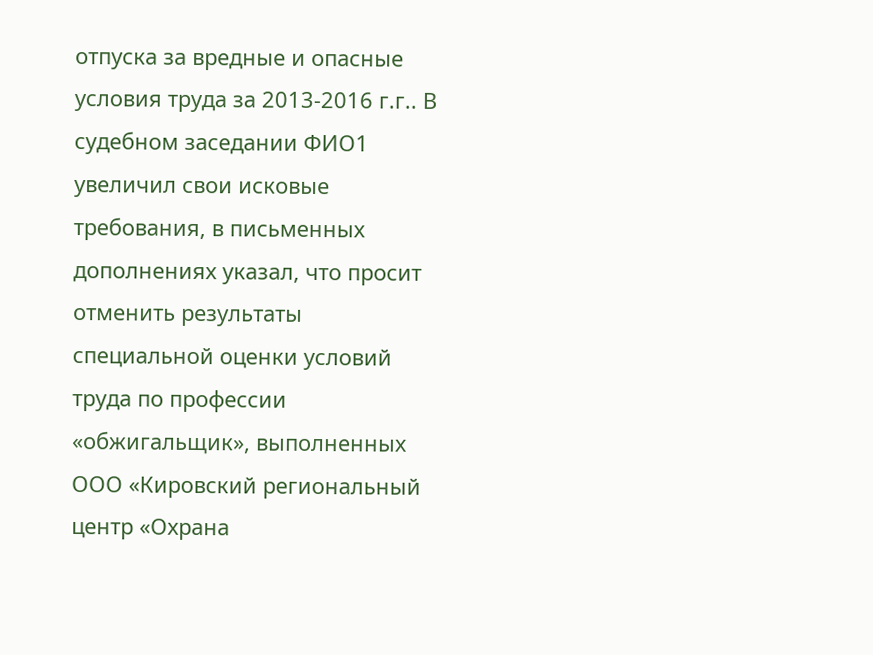отпуска за вредные и опасные условия труда за 2013-2016 г.г.. В судебном заседании ФИО1 увеличил свои исковые требования, в письменных дополнениях указал, что просит отменить результаты специальной оценки условий труда по профессии «обжигальщик», выполненных ООО «Кировский региональный центр «Охрана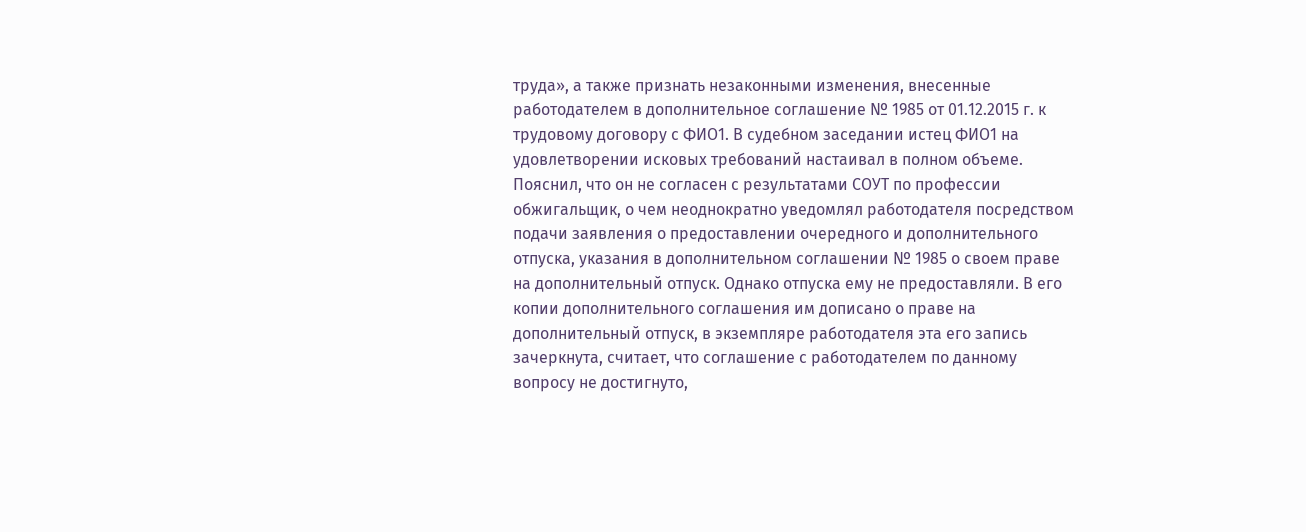труда», а также признать незаконными изменения, внесенные работодателем в дополнительное соглашение № 1985 от 01.12.2015 г. к трудовому договору с ФИО1. В судебном заседании истец ФИО1 на удовлетворении исковых требований настаивал в полном объеме. Пояснил, что он не согласен с результатами СОУТ по профессии обжигальщик, о чем неоднократно уведомлял работодателя посредством подачи заявления о предоставлении очередного и дополнительного отпуска, указания в дополнительном соглашении № 1985 о своем праве на дополнительный отпуск. Однако отпуска ему не предоставляли. В его копии дополнительного соглашения им дописано о праве на дополнительный отпуск, в экземпляре работодателя эта его запись зачеркнута, считает, что соглашение с работодателем по данному вопросу не достигнуто,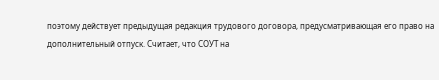поэтому действует предыдущая редакция трудового договора, предусматривающая его право на дополнительный отпуск. Считает, что СОУТ на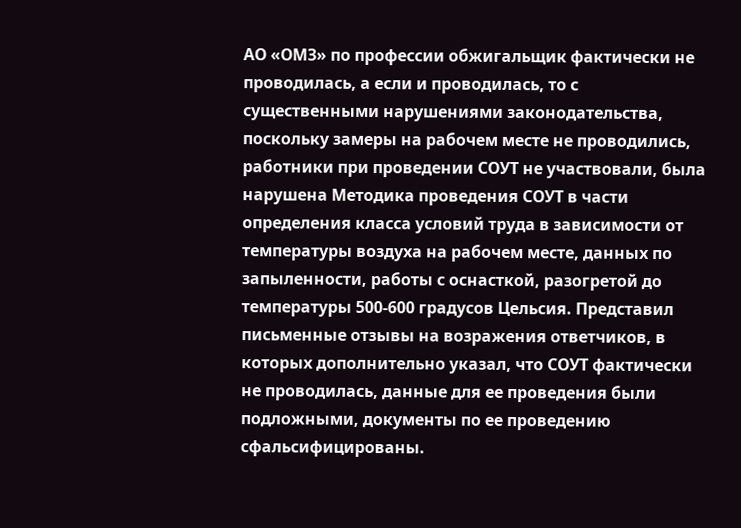АО «ОМЗ» по профессии обжигальщик фактически не проводилась, а если и проводилась, то с существенными нарушениями законодательства, поскольку замеры на рабочем месте не проводились, работники при проведении СОУТ не участвовали, была нарушена Методика проведения СОУТ в части определения класса условий труда в зависимости от температуры воздуха на рабочем месте, данных по запыленности, работы с оснасткой, разогретой до температуры 500-600 градусов Цельсия. Представил письменные отзывы на возражения ответчиков, в которых дополнительно указал, что СОУТ фактически не проводилась, данные для ее проведения были подложными, документы по ее проведению сфальсифицированы.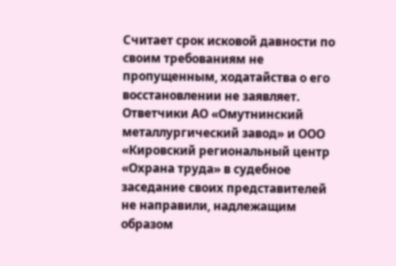Считает срок исковой давности по своим требованиям не пропущенным, ходатайства о его восстановлении не заявляет. Ответчики АО «Омутнинский металлургический завод» и ООО «Кировский региональный центр «Охрана труда» в судебное заседание своих представителей не направили, надлежащим образом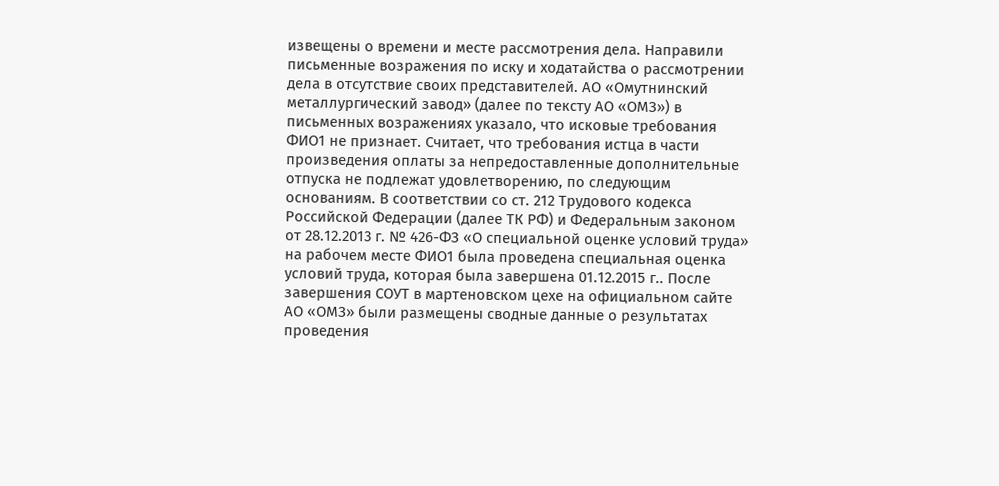извещены о времени и месте рассмотрения дела. Направили письменные возражения по иску и ходатайства о рассмотрении дела в отсутствие своих представителей. АО «Омутнинский металлургический завод» (далее по тексту АО «ОМЗ») в письменных возражениях указало, что исковые требования ФИО1 не признает. Считает, что требования истца в части произведения оплаты за непредоставленные дополнительные отпуска не подлежат удовлетворению, по следующим основаниям. В соответствии со ст. 212 Трудового кодекса Российской Федерации (далее ТК РФ) и Федеральным законом от 28.12.2013 г. № 426-ФЗ «О специальной оценке условий труда» на рабочем месте ФИО1 была проведена специальная оценка условий труда, которая была завершена 01.12.2015 г.. После завершения СОУТ в мартеновском цехе на официальном сайте АО «ОМЗ» были размещены сводные данные о результатах проведения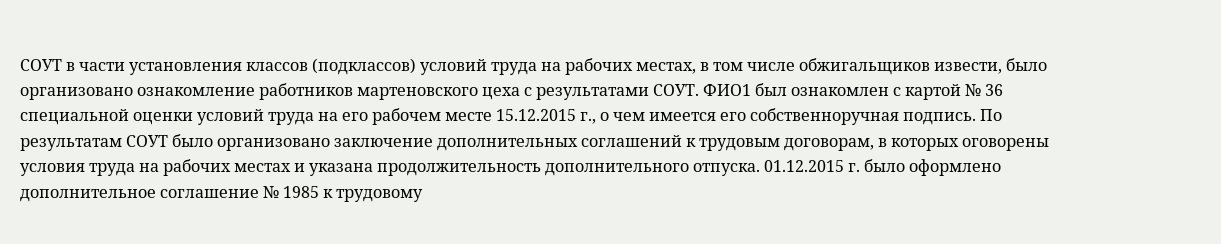СОУТ в части установления классов (подклассов) условий труда на рабочих местах, в том числе обжигальщиков извести, было организовано ознакомление работников мартеновского цеха с результатами СОУТ. ФИО1 был ознакомлен с картой № 36 специальной оценки условий труда на его рабочем месте 15.12.2015 г., о чем имеется его собственноручная подпись. По результатам СОУТ было организовано заключение дополнительных соглашений к трудовым договорам, в которых оговорены условия труда на рабочих местах и указана продолжительность дополнительного отпуска. 01.12.2015 г. было оформлено дополнительное соглашение № 1985 к трудовому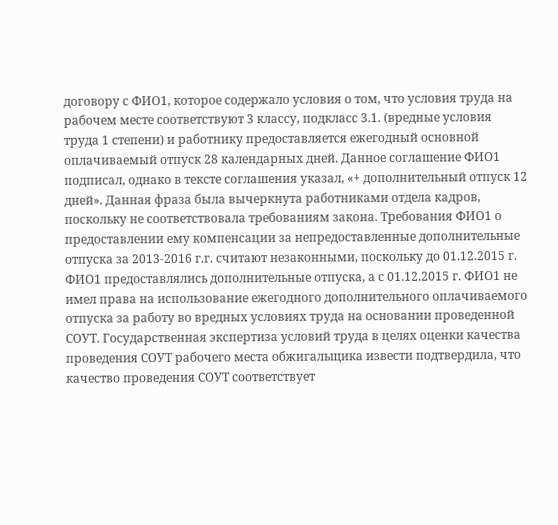договору с ФИО1, которое содержало условия о том, что условия труда на рабочем месте соответствуют 3 классу, подкласс 3.1. (вредные условия труда 1 степени) и работнику предоставляется ежегодный основной оплачиваемый отпуск 28 календарных дней. Данное соглашение ФИО1 подписал, однако в тексте соглашения указал, «+ дополнительный отпуск 12 дней». Данная фраза была вычеркнута работниками отдела кадров, поскольку не соответствовала требованиям закона. Требования ФИО1 о предоставлении ему компенсации за непредоставленные дополнительные отпуска за 2013-2016 г.г. считают незаконными, поскольку до 01.12.2015 г. ФИО1 предоставлялись дополнительные отпуска, а с 01.12.2015 г. ФИО1 не имел права на использование ежегодного дополнительного оплачиваемого отпуска за работу во вредных условиях труда на основании проведенной СОУТ. Государственная экспертиза условий труда в целях оценки качества проведения СОУТ рабочего места обжигальщика извести подтвердила, что качество проведения СОУТ соответствует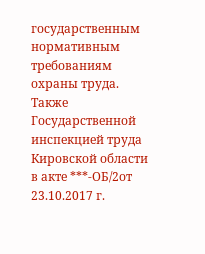государственным нормативным требованиям охраны труда. Также Государственной инспекцией труда Кировской области в акте ***-ОБ/2от 23.10.2017 г.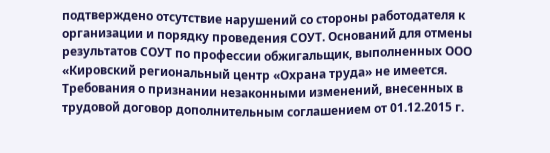подтверждено отсутствие нарушений со стороны работодателя к организации и порядку проведения СОУТ. Оснований для отмены результатов СОУТ по профессии обжигальщик, выполненных ООО «Кировский региональный центр «Охрана труда» не имеется. Требования о признании незаконными изменений, внесенных в трудовой договор дополнительным соглашением от 01.12.2015 г.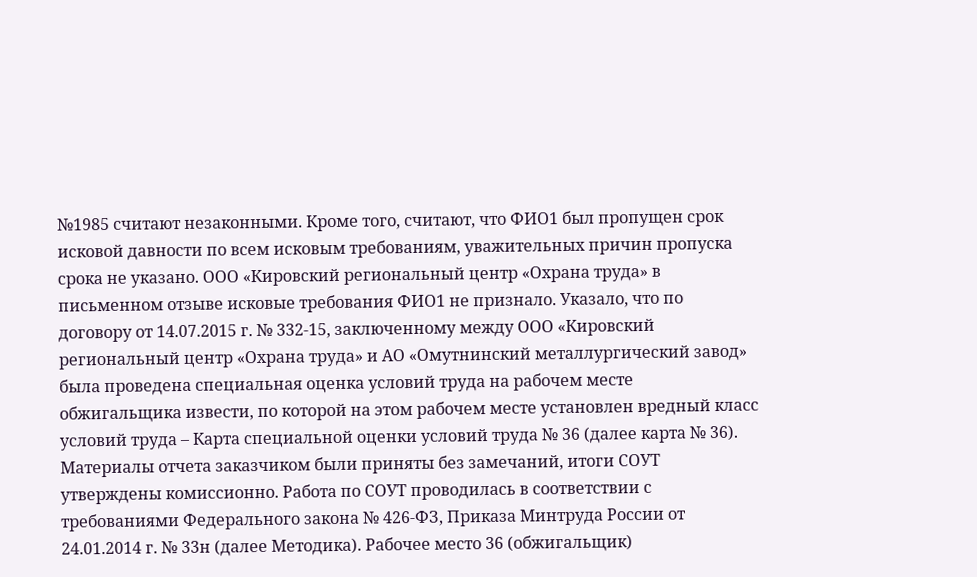№1985 считают незаконными. Кроме того, считают, что ФИО1 был пропущен срок исковой давности по всем исковым требованиям, уважительных причин пропуска срока не указано. ООО «Кировский региональный центр «Охрана труда» в письменном отзыве исковые требования ФИО1 не признало. Указало, что по договору от 14.07.2015 г. № 332-15, заключенному между ООО «Кировский региональный центр «Охрана труда» и АО «Омутнинский металлургический завод» была проведена специальная оценка условий труда на рабочем месте обжигальщика извести, по которой на этом рабочем месте установлен вредный класс условий труда – Карта специальной оценки условий труда № 36 (далее карта № 36). Материалы отчета заказчиком были приняты без замечаний, итоги СОУТ утверждены комиссионно. Работа по СОУТ проводилась в соответствии с требованиями Федерального закона № 426-ФЗ, Приказа Минтруда России от 24.01.2014 г. № 33н (далее Методика). Рабочее место 36 (обжигальщик)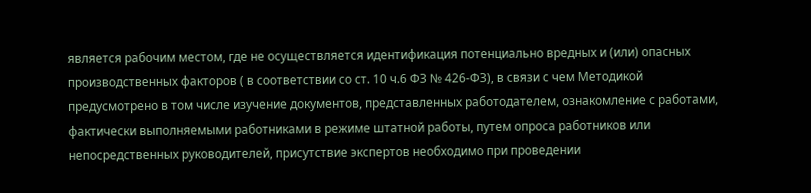является рабочим местом, где не осуществляется идентификация потенциально вредных и (или) опасных производственных факторов ( в соответствии со ст. 10 ч.6 ФЗ № 426-ФЗ), в связи с чем Методикой предусмотрено в том числе изучение документов, представленных работодателем, ознакомление с работами, фактически выполняемыми работниками в режиме штатной работы, путем опроса работников или непосредственных руководителей, присутствие экспертов необходимо при проведении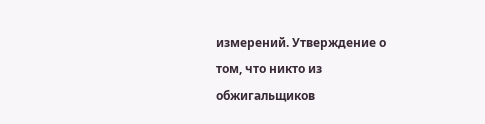измерений. Утверждение о том, что никто из обжигальщиков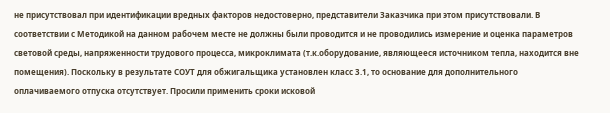не присутствовал при идентификации вредных факторов недостоверно, представители Заказчика при этом присутствовали. В соответствии с Методикой на данном рабочем месте не должны были проводится и не проводились измерение и оценка параметров световой среды, напряженности трудового процесса, микроклимата (т.к.оборудование, являющееся источником тепла, находится вне помещения). Поскольку в результате СОУТ для обжигальщика установлен класс 3.1, то основание для дополнительного оплачиваемого отпуска отсутствует. Просили применить сроки исковой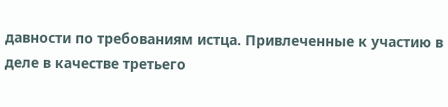давности по требованиям истца. Привлеченные к участию в деле в качестве третьего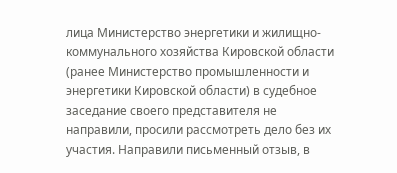лица Министерство энергетики и жилищно-коммунального хозяйства Кировской области (ранее Министерство промышленности и энергетики Кировской области) в судебное заседание своего представителя не направили, просили рассмотреть дело без их участия. Направили письменный отзыв, в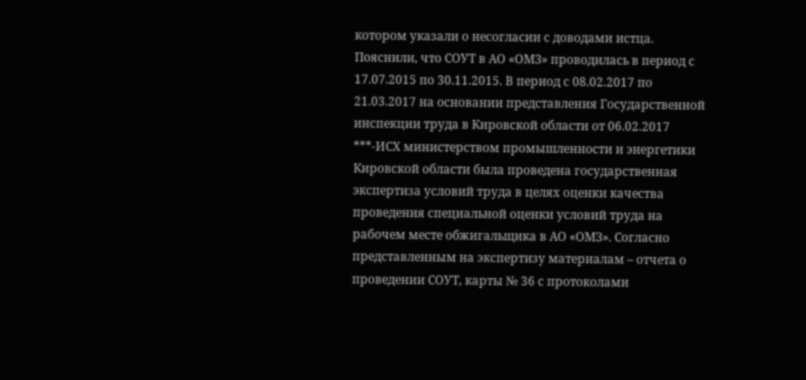котором указали о несогласии с доводами истца. Пояснили, что СОУТ в АО «ОМЗ» проводилась в период с 17.07.2015 по 30.11.2015. В период с 08.02.2017 по 21.03.2017 на основании представления Государственной инспекции труда в Кировской области от 06.02.2017 ***-ИСХ министерством промышленности и энергетики Кировской области была проведена государственная экспертиза условий труда в целях оценки качества проведения специальной оценки условий труда на рабочем месте обжигальщика в АО «ОМЗ». Согласно представленным на экспертизу материалам – отчета о проведении СОУТ, карты № 36 с протоколами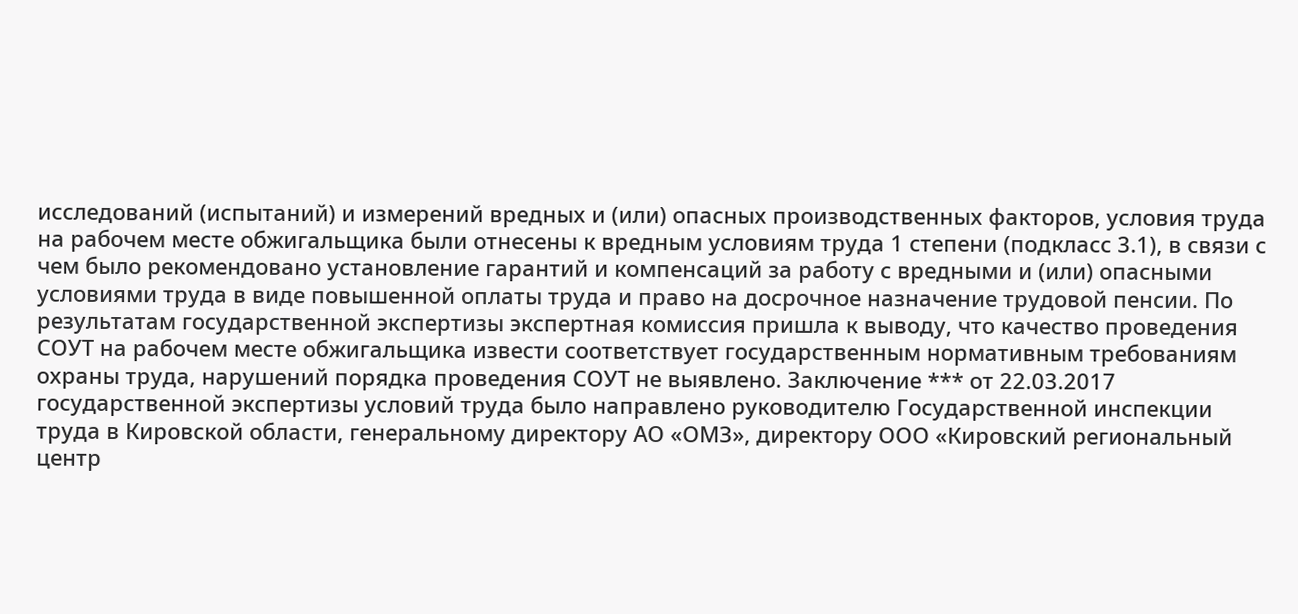исследований (испытаний) и измерений вредных и (или) опасных производственных факторов, условия труда на рабочем месте обжигальщика были отнесены к вредным условиям труда 1 степени (подкласс 3.1), в связи с чем было рекомендовано установление гарантий и компенсаций за работу с вредными и (или) опасными условиями труда в виде повышенной оплаты труда и право на досрочное назначение трудовой пенсии. По результатам государственной экспертизы экспертная комиссия пришла к выводу, что качество проведения СОУТ на рабочем месте обжигальщика извести соответствует государственным нормативным требованиям охраны труда, нарушений порядка проведения СОУТ не выявлено. Заключение *** от 22.03.2017 государственной экспертизы условий труда было направлено руководителю Государственной инспекции труда в Кировской области, генеральному директору АО «ОМЗ», директору ООО «Кировский региональный центр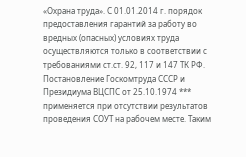«Охрана труда». С 01.01.2014 г. порядок предоставления гарантий за работу во вредных (опасных) условиях труда осуществляются только в соответствии с требованиями ст.ст. 92, 117 и 147 ТК РФ. Постановление Госкомтруда СССР и Президиума ВЦСПС от 25.10.1974 *** применяется при отсутствии результатов проведения СОУТ на рабочем месте. Таким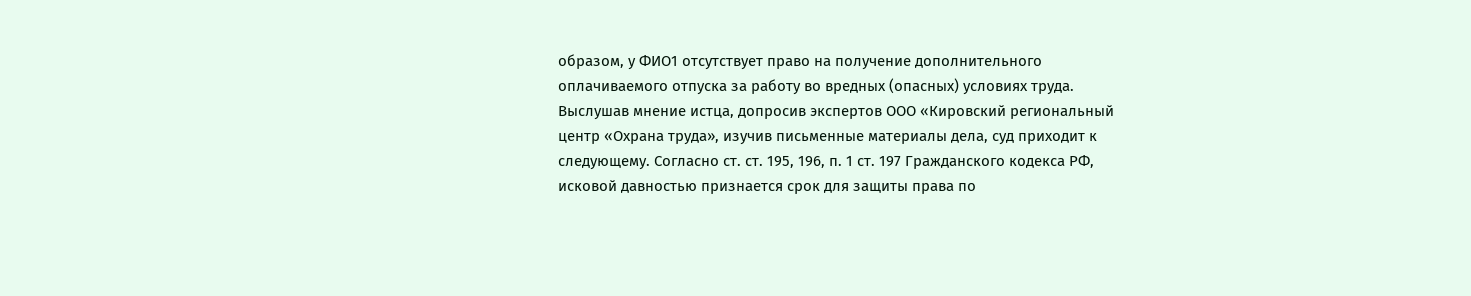образом, у ФИО1 отсутствует право на получение дополнительного оплачиваемого отпуска за работу во вредных (опасных) условиях труда. Выслушав мнение истца, допросив экспертов ООО «Кировский региональный центр «Охрана труда», изучив письменные материалы дела, суд приходит к следующему. Согласно ст. ст. 195, 196, п. 1 ст. 197 Гражданского кодекса РФ, исковой давностью признается срок для защиты права по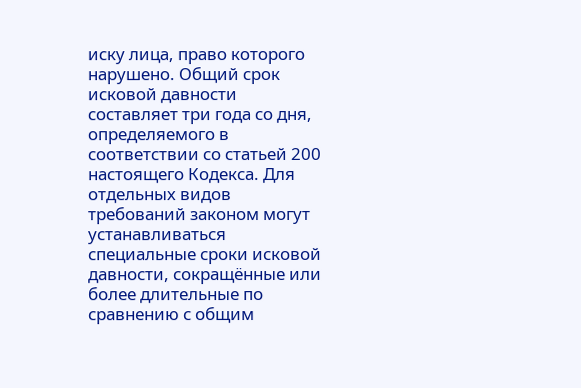иску лица, право которого нарушено. Общий срок исковой давности составляет три года со дня, определяемого в соответствии со статьей 200 настоящего Кодекса. Для отдельных видов требований законом могут устанавливаться специальные сроки исковой давности, сокращённые или более длительные по сравнению с общим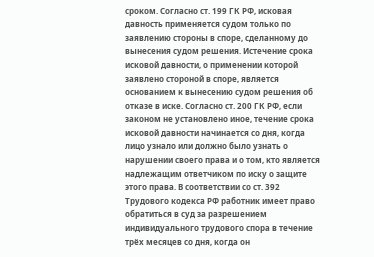сроком. Согласно ст. 199 ГК РФ, исковая давность применяется судом только по заявлению стороны в споре, сделанному до вынесения судом решения. Истечение срока исковой давности, о применении которой заявлено стороной в споре, является основанием к вынесению судом решения об отказе в иске. Согласно ст. 200 ГК РФ, если законом не установлено иное, течение срока исковой давности начинается со дня, когда лицо узнало или должно было узнать о нарушении своего права и о том, кто является надлежащим ответчиком по иску о защите этого права. В соответствии со ст. 392 Трудового кодекса РФ работник имеет право обратиться в суд за разрешением индивидуального трудового спора в течение трёх месяцев со дня, когда он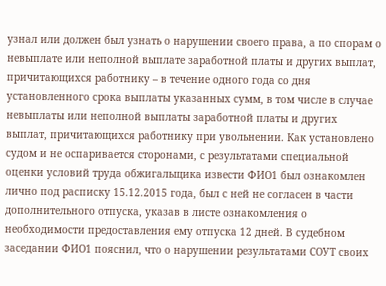узнал или должен был узнать о нарушении своего права, а по спорам о невыплате или неполной выплате заработной платы и других выплат, причитающихся работнику – в течение одного года со дня установленного срока выплаты указанных сумм, в том числе в случае невыплаты или неполной выплаты заработной платы и других выплат, причитающихся работнику при увольнении. Как установлено судом и не оспаривается сторонами, с результатами специальной оценки условий труда обжигальщика извести ФИО1 был ознакомлен лично под расписку 15.12.2015 года, был с ней не согласен в части дополнительного отпуска, указав в листе ознакомления о необходимости предоставления ему отпуска 12 дней. В судебном заседании ФИО1 пояснил, что о нарушении результатами СОУТ своих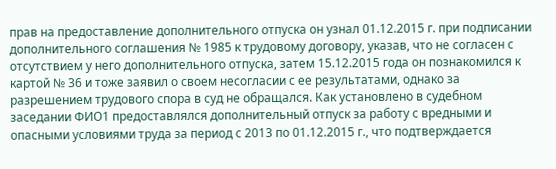прав на предоставление дополнительного отпуска он узнал 01.12.2015 г. при подписании дополнительного соглашения № 1985 к трудовому договору, указав, что не согласен с отсутствием у него дополнительного отпуска, затем 15.12.2015 года он познакомился к картой № 36 и тоже заявил о своем несогласии с ее результатами, однако за разрешением трудового спора в суд не обращался. Как установлено в судебном заседании ФИО1 предоставлялся дополнительный отпуск за работу с вредными и опасными условиями труда за период с 2013 по 01.12.2015 г., что подтверждается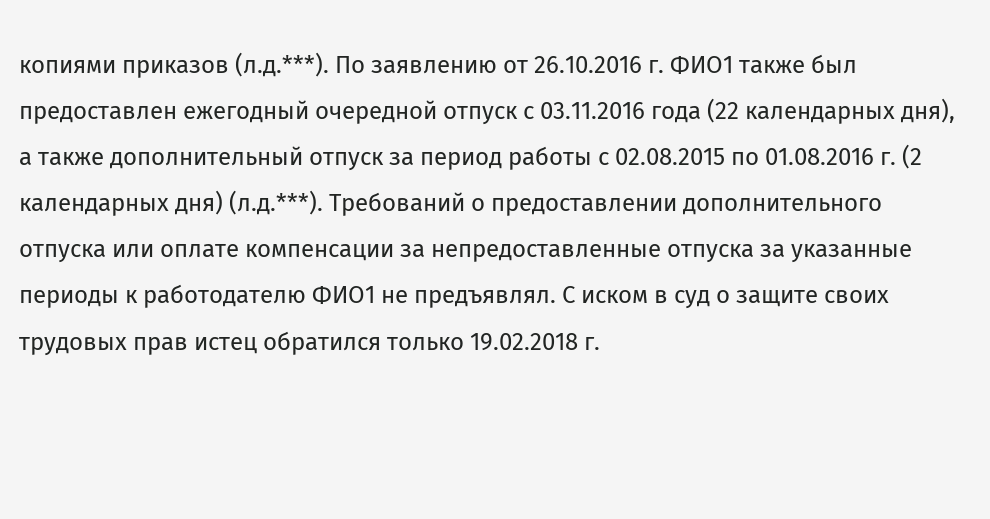копиями приказов (л.д.***). По заявлению от 26.10.2016 г. ФИО1 также был предоставлен ежегодный очередной отпуск с 03.11.2016 года (22 календарных дня), а также дополнительный отпуск за период работы с 02.08.2015 по 01.08.2016 г. (2 календарных дня) (л.д.***). Требований о предоставлении дополнительного отпуска или оплате компенсации за непредоставленные отпуска за указанные периоды к работодателю ФИО1 не предъявлял. С иском в суд о защите своих трудовых прав истец обратился только 19.02.2018 г.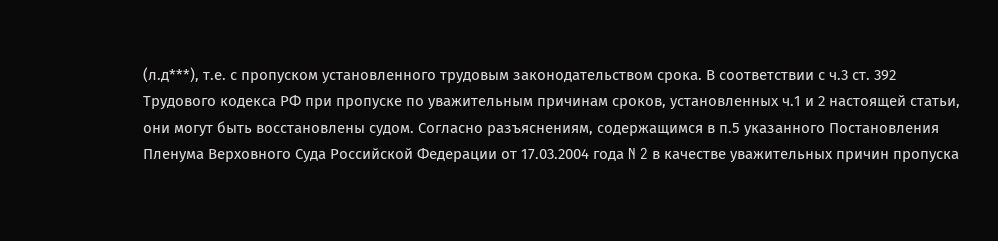(л.д***), т.е. с пропуском установленного трудовым законодательством срока. В соответствии с ч.3 ст. 392 Трудового кодекса РФ при пропуске по уважительным причинам сроков, установленных ч.1 и 2 настоящей статьи, они могут быть восстановлены судом. Согласно разъяснениям, содержащимся в п.5 указанного Постановления Пленума Верховного Суда Российской Федерации от 17.03.2004 года N 2 в качестве уважительных причин пропуска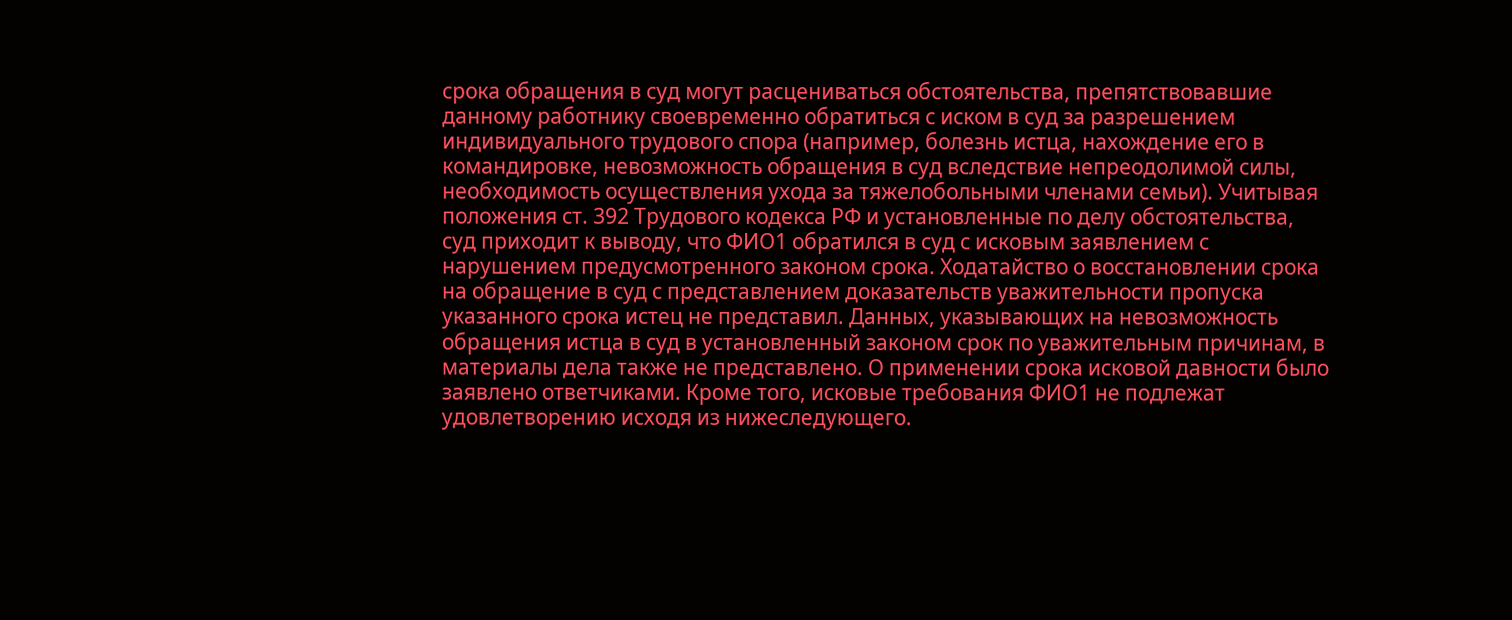срока обращения в суд могут расцениваться обстоятельства, препятствовавшие данному работнику своевременно обратиться с иском в суд за разрешением индивидуального трудового спора (например, болезнь истца, нахождение его в командировке, невозможность обращения в суд вследствие непреодолимой силы, необходимость осуществления ухода за тяжелобольными членами семьи). Учитывая положения ст. 392 Трудового кодекса РФ и установленные по делу обстоятельства, суд приходит к выводу, что ФИО1 обратился в суд с исковым заявлением с нарушением предусмотренного законом срока. Ходатайство о восстановлении срока на обращение в суд с представлением доказательств уважительности пропуска указанного срока истец не представил. Данных, указывающих на невозможность обращения истца в суд в установленный законом срок по уважительным причинам, в материалы дела также не представлено. О применении срока исковой давности было заявлено ответчиками. Кроме того, исковые требования ФИО1 не подлежат удовлетворению исходя из нижеследующего.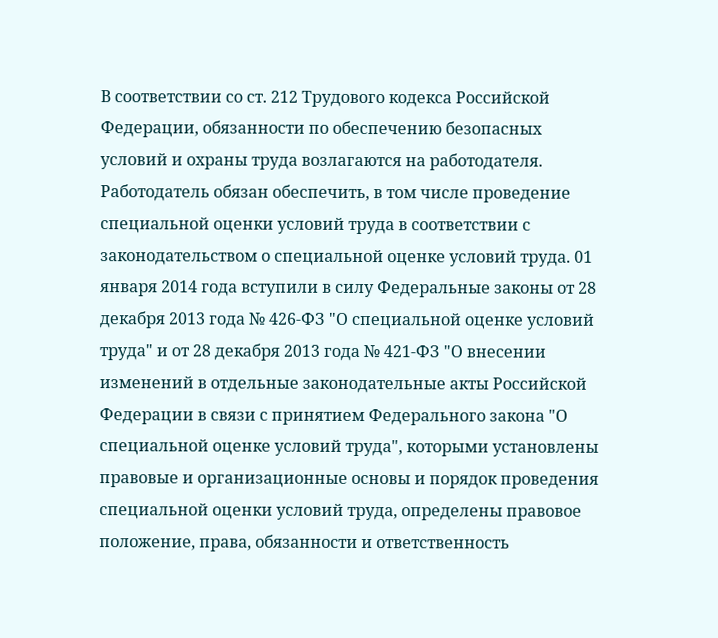В соответствии со ст. 212 Трудового кодекса Российской Федерации, обязанности по обеспечению безопасных условий и охраны труда возлагаются на работодателя. Работодатель обязан обеспечить, в том числе проведение специальной оценки условий труда в соответствии с законодательством о специальной оценке условий труда. 01 января 2014 года вступили в силу Федеральные законы от 28 декабря 2013 года № 426-ФЗ "О специальной оценке условий труда" и от 28 декабря 2013 года № 421-ФЗ "О внесении изменений в отдельные законодательные акты Российской Федерации в связи с принятием Федерального закона "О специальной оценке условий труда", которыми установлены правовые и организационные основы и порядок проведения специальной оценки условий труда, определены правовое положение, права, обязанности и ответственность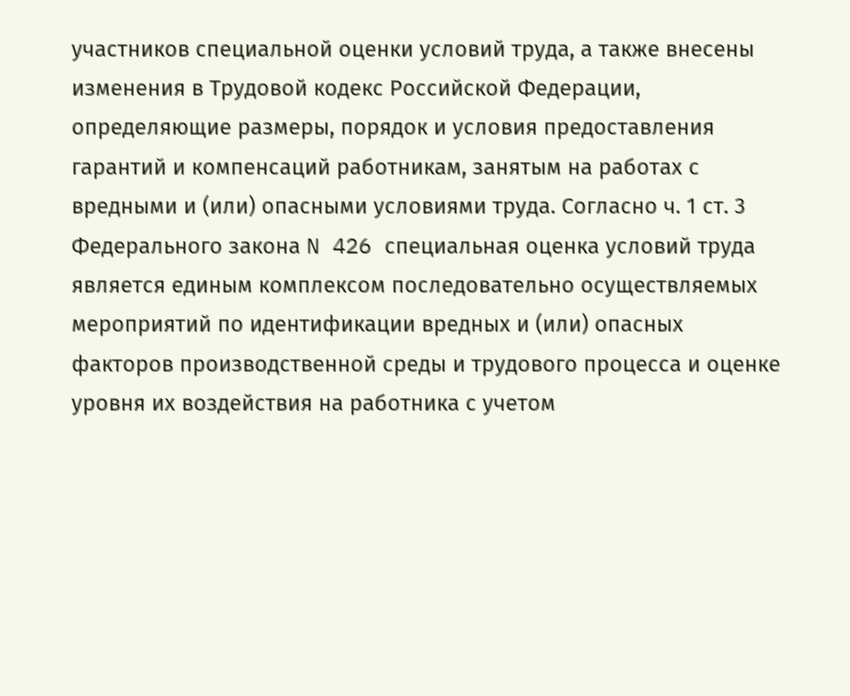участников специальной оценки условий труда, а также внесены изменения в Трудовой кодекс Российской Федерации, определяющие размеры, порядок и условия предоставления гарантий и компенсаций работникам, занятым на работах с вредными и (или) опасными условиями труда. Согласно ч. 1 ст. 3 Федерального закона N 426 специальная оценка условий труда является единым комплексом последовательно осуществляемых мероприятий по идентификации вредных и (или) опасных факторов производственной среды и трудового процесса и оценке уровня их воздействия на работника с учетом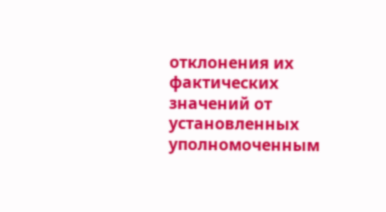отклонения их фактических значений от установленных уполномоченным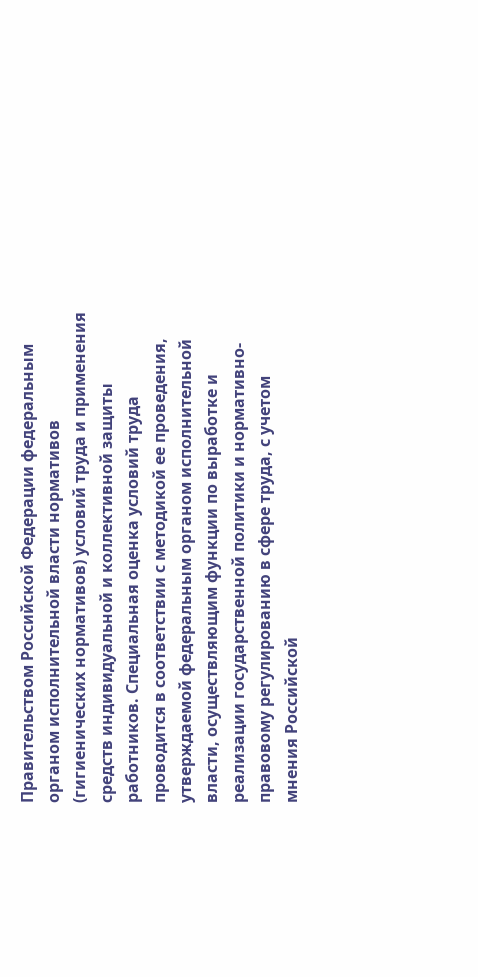Правительством Российской Федерации федеральным органом исполнительной власти нормативов (гигиенических нормативов) условий труда и применения средств индивидуальной и коллективной защиты работников. Специальная оценка условий труда проводится в соответствии с методикой ее проведения, утверждаемой федеральным органом исполнительной власти, осуществляющим функции по выработке и реализации государственной политики и нормативно-правовому регулированию в сфере труда, с учетом мнения Российской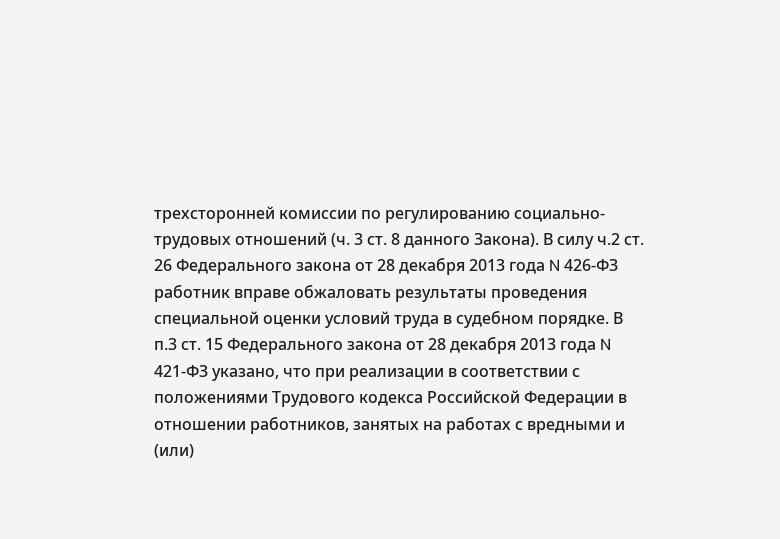трехсторонней комиссии по регулированию социально-трудовых отношений (ч. 3 ст. 8 данного Закона). В силу ч.2 ст. 26 Федерального закона от 28 декабря 2013 года N 426-ФЗ работник вправе обжаловать результаты проведения специальной оценки условий труда в судебном порядке. В п.3 ст. 15 Федерального закона от 28 декабря 2013 года N 421-ФЗ указано, что при реализации в соответствии с положениями Трудового кодекса Российской Федерации в отношении работников, занятых на работах с вредными и (или)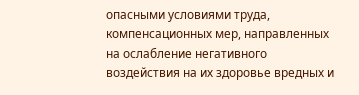опасными условиями труда, компенсационных мер, направленных на ослабление негативного воздействия на их здоровье вредных и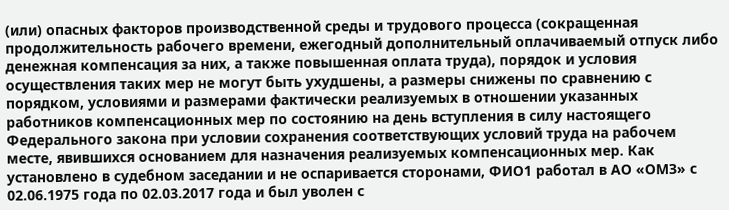(или) опасных факторов производственной среды и трудового процесса (сокращенная продолжительность рабочего времени, ежегодный дополнительный оплачиваемый отпуск либо денежная компенсация за них, а также повышенная оплата труда), порядок и условия осуществления таких мер не могут быть ухудшены, а размеры снижены по сравнению с порядком, условиями и размерами фактически реализуемых в отношении указанных работников компенсационных мер по состоянию на день вступления в силу настоящего Федерального закона при условии сохранения соответствующих условий труда на рабочем месте, явившихся основанием для назначения реализуемых компенсационных мер. Как установлено в судебном заседании и не оспаривается сторонами, ФИО1 работал в АО «ОМЗ» с 02.06.1975 года по 02.03.2017 года и был уволен с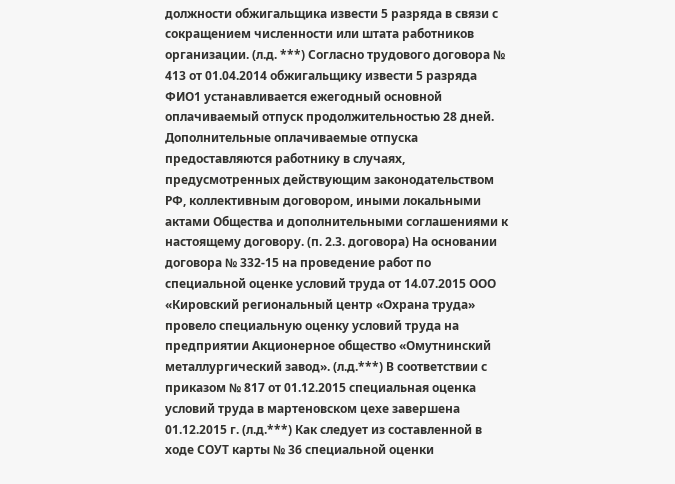должности обжигальщика извести 5 разряда в связи с сокращением численности или штата работников организации. (л.д. ***) Согласно трудового договора № 413 от 01.04.2014 обжигальщику извести 5 разряда ФИО1 устанавливается ежегодный основной оплачиваемый отпуск продолжительностью 28 дней. Дополнительные оплачиваемые отпуска предоставляются работнику в случаях, предусмотренных действующим законодательством РФ, коллективным договором, иными локальными актами Общества и дополнительными соглашениями к настоящему договору. (п. 2.3. договора) На основании договора № 332-15 на проведение работ по специальной оценке условий труда от 14.07.2015 ООО «Кировский региональный центр «Охрана труда» провело специальную оценку условий труда на предприятии Акционерное общество «Омутнинский металлургический завод». (л.д.***) В соответствии с приказом № 817 от 01.12.2015 специальная оценка условий труда в мартеновском цехе завершена 01.12.2015 г. (л.д.***) Как следует из составленной в ходе СОУТ карты № 36 специальной оценки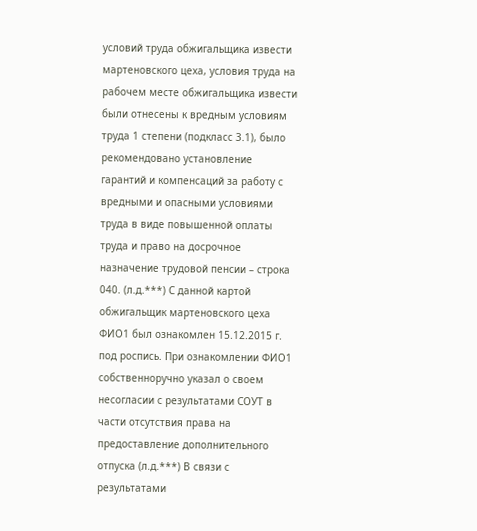условий труда обжигальщика извести мартеновского цеха, условия труда на рабочем месте обжигальщика извести были отнесены к вредным условиям труда 1 степени (подкласс 3.1), было рекомендовано установление гарантий и компенсаций за работу с вредными и опасными условиями труда в виде повышенной оплаты труда и право на досрочное назначение трудовой пенсии – строка 040. (л.д.***) С данной картой обжигальщик мартеновского цеха ФИО1 был ознакомлен 15.12.2015 г. под роспись. При ознакомлении ФИО1 собственноручно указал о своем несогласии с результатами СОУТ в части отсутствия права на предоставление дополнительного отпуска (л.д.***) В связи с результатами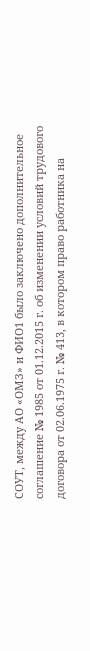СОУТ, между АО «ОМЗ» и ФИО1 было заключено дополнительное соглашение № 1985 от 01.12.2015 г. об изменении условий трудового договора от 02.06.1975 г. № 413, в котором право работника на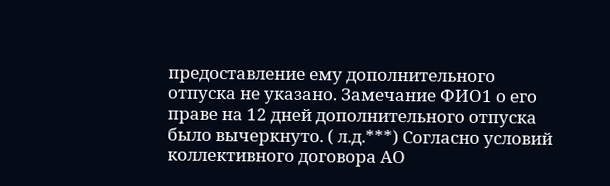предоставление ему дополнительного отпуска не указано. Замечание ФИО1 о его праве на 12 дней дополнительного отпуска было вычеркнуто. ( л.д.***) Согласно условий коллективного договора АО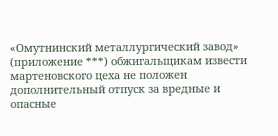«Омутнинский металлургический завод» (приложение ***) обжигальщикам извести мартеновского цеха не положен дополнительный отпуск за вредные и опасные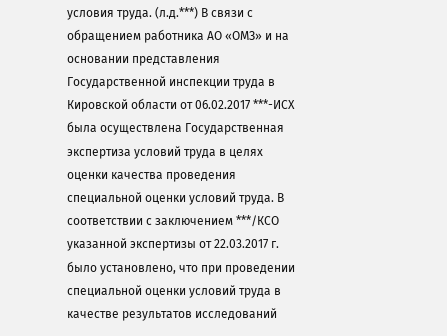условия труда. (л.д.***) В связи с обращением работника АО «ОМЗ» и на основании представления Государственной инспекции труда в Кировской области от 06.02.2017 ***-ИСХ была осуществлена Государственная экспертиза условий труда в целях оценки качества проведения специальной оценки условий труда. В соответствии с заключением ***/КСО указанной экспертизы от 22.03.2017 г. было установлено, что при проведении специальной оценки условий труда в качестве результатов исследований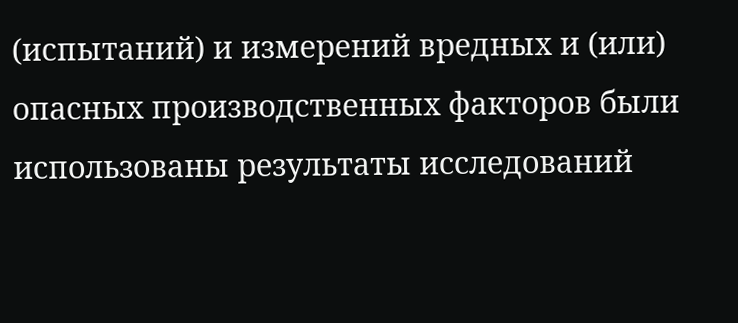(испытаний) и измерений вредных и (или) опасных производственных факторов были использованы результаты исследований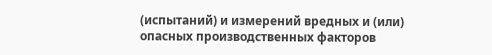(испытаний) и измерений вредных и (или) опасных производственных факторов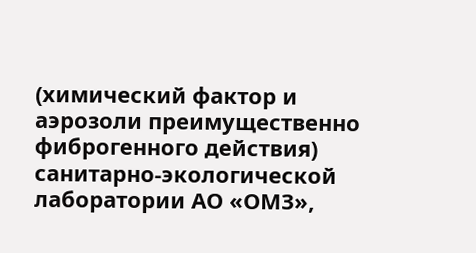(химический фактор и аэрозоли преимущественно фиброгенного действия) санитарно-экологической лаборатории АО «ОМЗ»,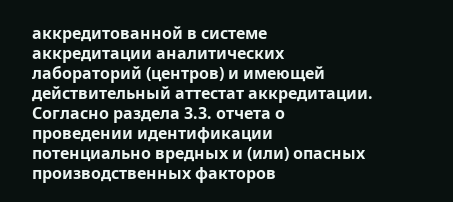аккредитованной в системе аккредитации аналитических лабораторий (центров) и имеющей действительный аттестат аккредитации. Согласно раздела 3.3. отчета о проведении идентификации потенциально вредных и (или) опасных производственных факторов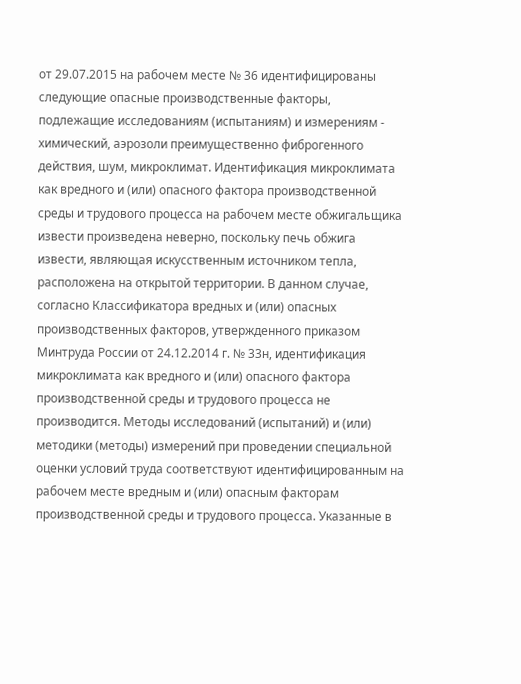от 29.07.2015 на рабочем месте № 36 идентифицированы следующие опасные производственные факторы, подлежащие исследованиям (испытаниям) и измерениям - химический, аэрозоли преимущественно фиброгенного действия, шум, микроклимат. Идентификация микроклимата как вредного и (или) опасного фактора производственной среды и трудового процесса на рабочем месте обжигальщика извести произведена неверно, поскольку печь обжига извести, являющая искусственным источником тепла, расположена на открытой территории. В данном случае, согласно Классификатора вредных и (или) опасных производственных факторов, утвержденного приказом Минтруда России от 24.12.2014 г. № 33н, идентификация микроклимата как вредного и (или) опасного фактора производственной среды и трудового процесса не производится. Методы исследований (испытаний) и (или) методики (методы) измерений при проведении специальной оценки условий труда соответствуют идентифицированным на рабочем месте вредным и (или) опасным факторам производственной среды и трудового процесса. Указанные в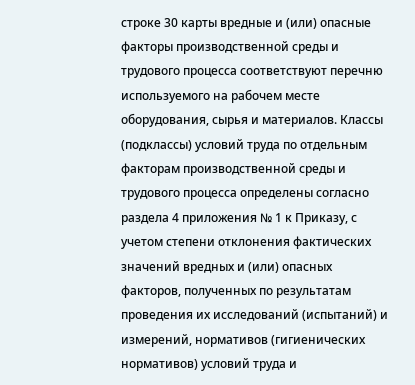строке 30 карты вредные и (или) опасные факторы производственной среды и трудового процесса соответствуют перечню используемого на рабочем месте оборудования, сырья и материалов. Классы (подклассы) условий труда по отдельным факторам производственной среды и трудового процесса определены согласно раздела 4 приложения № 1 к Приказу, с учетом степени отклонения фактических значений вредных и (или) опасных факторов, полученных по результатам проведения их исследований (испытаний) и измерений, нормативов (гигиенических нормативов) условий труда и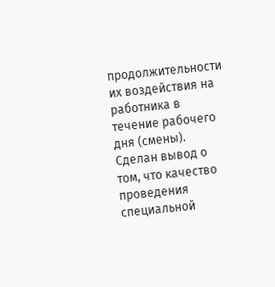продолжительности их воздействия на работника в течение рабочего дня (смены). Сделан вывод о том, что качество проведения специальной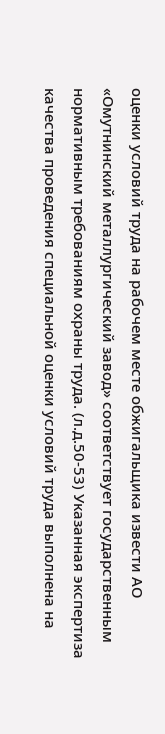оценки условий труда на рабочем месте обжигальщика извести АО «Омутнинский металлургический завод» соответствует государственным нормативным требованиям охраны труда. (л.д.50-53) Указанная экспертиза качества проведения специальной оценки условий труда выполнена на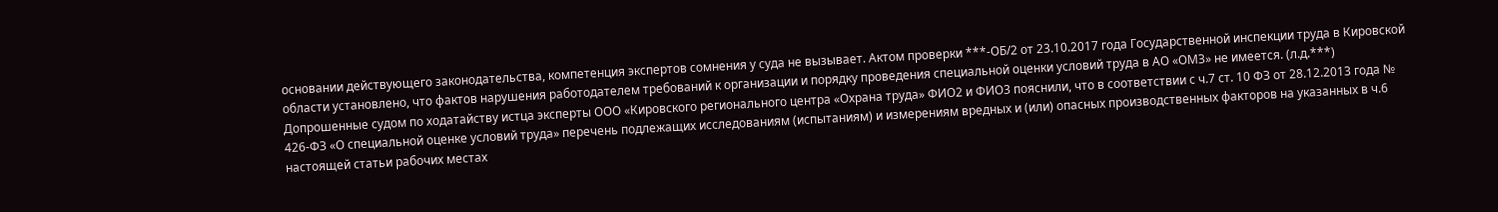основании действующего законодательства, компетенция экспертов сомнения у суда не вызывает. Актом проверки ***-ОБ/2 от 23.10.2017 года Государственной инспекции труда в Кировской области установлено, что фактов нарушения работодателем требований к организации и порядку проведения специальной оценки условий труда в АО «ОМЗ» не имеется. (л.д.***) Допрошенные судом по ходатайству истца эксперты ООО «Кировского регионального центра «Охрана труда» ФИО2 и ФИО3 пояснили, что в соответствии с ч.7 ст. 10 ФЗ от 28.12.2013 года № 426-ФЗ «О специальной оценке условий труда» перечень подлежащих исследованиям (испытаниям) и измерениям вредных и (или) опасных производственных факторов на указанных в ч.6 настоящей статьи рабочих местах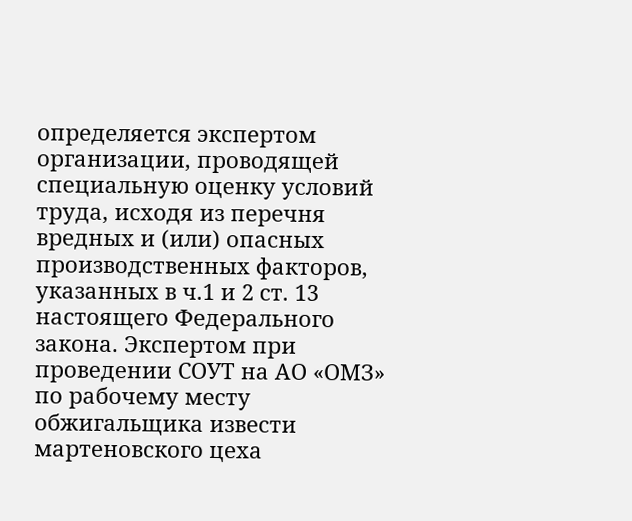определяется экспертом организации, проводящей специальную оценку условий труда, исходя из перечня вредных и (или) опасных производственных факторов, указанных в ч.1 и 2 ст. 13 настоящего Федерального закона. Экспертом при проведении СОУТ на АО «ОМЗ» по рабочему месту обжигальщика извести мартеновского цеха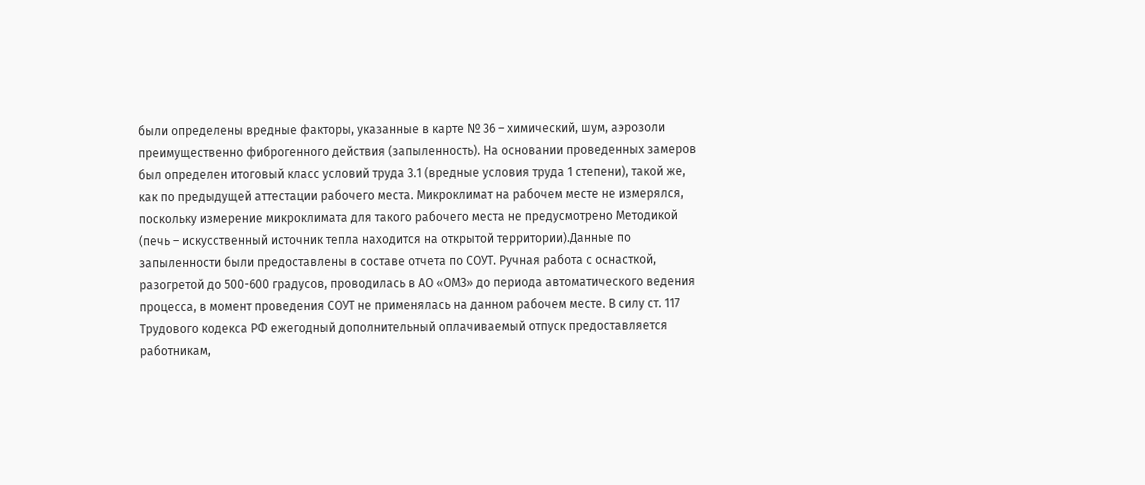были определены вредные факторы, указанные в карте № 36 – химический, шум, аэрозоли преимущественно фиброгенного действия (запыленность). На основании проведенных замеров был определен итоговый класс условий труда 3.1 (вредные условия труда 1 степени), такой же, как по предыдущей аттестации рабочего места. Микроклимат на рабочем месте не измерялся, поскольку измерение микроклимата для такого рабочего места не предусмотрено Методикой (печь – искусственный источник тепла находится на открытой территории).Данные по запыленности были предоставлены в составе отчета по СОУТ. Ручная работа с оснасткой, разогретой до 500-600 градусов, проводилась в АО «ОМЗ» до периода автоматического ведения процесса, в момент проведения СОУТ не применялась на данном рабочем месте. В силу ст. 117 Трудового кодекса РФ ежегодный дополнительный оплачиваемый отпуск предоставляется работникам,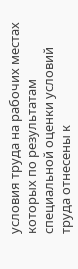условия труда на рабочих местах которых по результатам специальной оценки условий труда отнесены к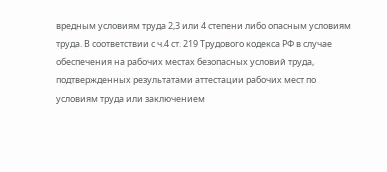вредным условиям труда 2,3 или 4 степени либо опасным условиям труда. В соответствии с ч.4 ст. 219 Трудового кодекса РФ в случае обеспечения на рабочих местах безопасных условий труда, подтвержденных результатами аттестации рабочих мест по условиям труда или заключением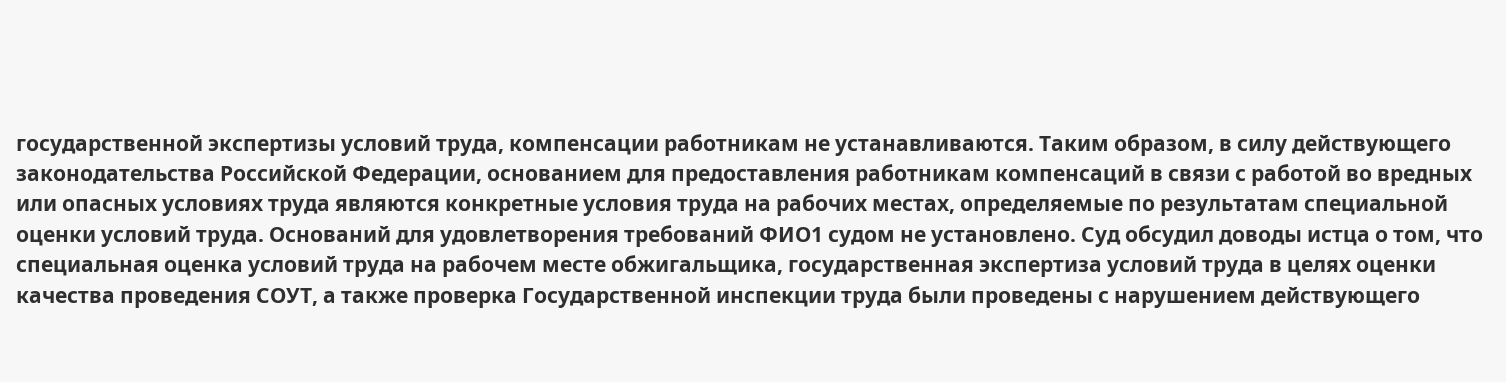государственной экспертизы условий труда, компенсации работникам не устанавливаются. Таким образом, в силу действующего законодательства Российской Федерации, основанием для предоставления работникам компенсаций в связи с работой во вредных или опасных условиях труда являются конкретные условия труда на рабочих местах, определяемые по результатам специальной оценки условий труда. Оснований для удовлетворения требований ФИО1 судом не установлено. Суд обсудил доводы истца о том, что специальная оценка условий труда на рабочем месте обжигальщика, государственная экспертиза условий труда в целях оценки качества проведения СОУТ, а также проверка Государственной инспекции труда были проведены с нарушением действующего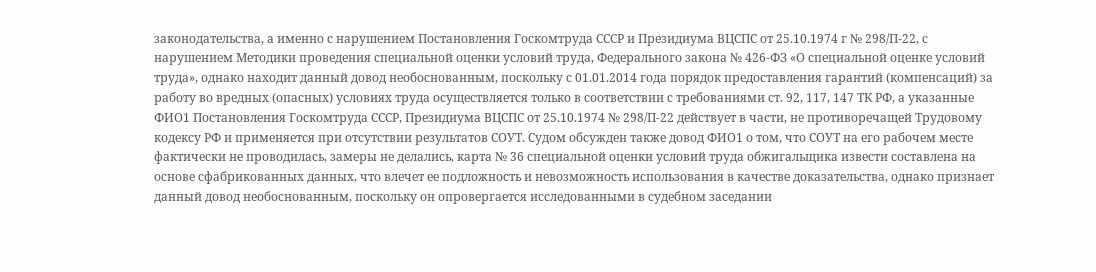законодательства, а именно с нарушением Постановления Госкомтруда СССР и Президиума ВЦСПС от 25.10.1974 г № 298/П-22, с нарушением Методики проведения специальной оценки условий труда, Федерального закона № 426-ФЗ «О специальной оценке условий труда», однако находит данный довод необоснованным, поскольку с 01.01.2014 года порядок предоставления гарантий (компенсаций) за работу во вредных (опасных) условиях труда осуществляется только в соответствии с требованиями ст. 92, 117, 147 ТК РФ, а указанные ФИО1 Постановления Госкомтруда СССР, Президиума ВЦСПС от 25.10.1974 № 298/П-22 действует в части, не противоречащей Трудовому кодексу РФ и применяется при отсутствии результатов СОУТ. Судом обсужден также довод ФИО1 о том, что СОУТ на его рабочем месте фактически не проводилась, замеры не делались, карта № 36 специальной оценки условий труда обжигальщика извести составлена на основе сфабрикованных данных, что влечет ее подложность и невозможность использования в качестве доказательства, однако признает данный довод необоснованным, поскольку он опровергается исследованными в судебном заседании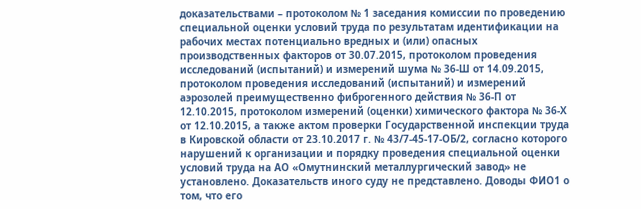доказательствами – протоколом № 1 заседания комиссии по проведению специальной оценки условий труда по результатам идентификации на рабочих местах потенциально вредных и (или) опасных производственных факторов от 30.07.2015, протоколом проведения исследований (испытаний) и измерений шума № 36-Ш от 14.09.2015, протоколом проведения исследований (испытаний) и измерений аэрозолей преимущественно фиброгенного действия № 36-П от 12.10.2015, протоколом измерений (оценки) химического фактора № 36-Х от 12.10.2015, а также актом проверки Государственной инспекции труда в Кировской области от 23.10.2017 г. № 43/7-45-17-ОБ/2, согласно которого нарушений к организации и порядку проведения специальной оценки условий труда на АО «Омутнинский металлургический завод» не установлено. Доказательств иного суду не представлено. Доводы ФИО1 о том, что его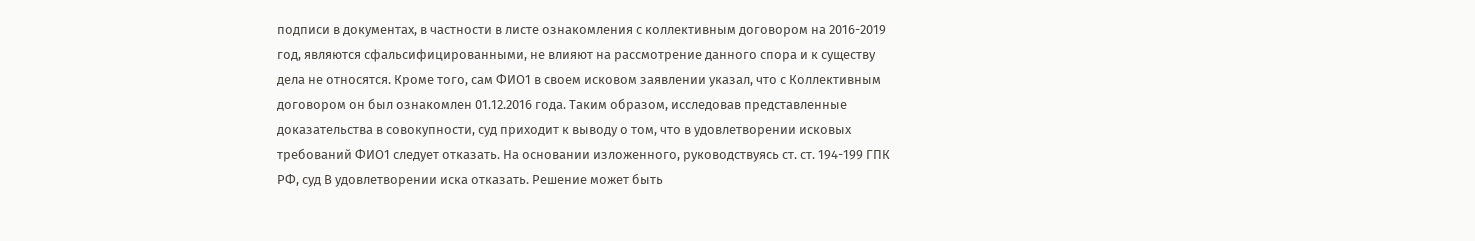подписи в документах, в частности в листе ознакомления с коллективным договором на 2016-2019 год, являются сфальсифицированными, не влияют на рассмотрение данного спора и к существу дела не относятся. Кроме того, сам ФИО1 в своем исковом заявлении указал, что с Коллективным договором он был ознакомлен 01.12.2016 года. Таким образом, исследовав представленные доказательства в совокупности, суд приходит к выводу о том, что в удовлетворении исковых требований ФИО1 следует отказать. На основании изложенного, руководствуясь ст. ст. 194-199 ГПК РФ, суд В удовлетворении иска отказать. Решение может быть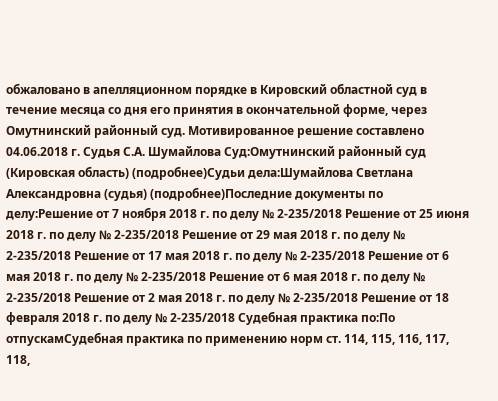обжаловано в апелляционном порядке в Кировский областной суд в течение месяца со дня его принятия в окончательной форме, через Омутнинский районный суд. Мотивированное решение составлено 04.06.2018 г. Судья С.А. Шумайлова Суд:Омутнинский районный суд (Кировская область) (подробнее)Судьи дела:Шумайлова Светлана Александровна (судья) (подробнее)Последние документы по делу:Решение от 7 ноября 2018 г. по делу № 2-235/2018 Решение от 25 июня 2018 г. по делу № 2-235/2018 Решение от 29 мая 2018 г. по делу № 2-235/2018 Решение от 17 мая 2018 г. по делу № 2-235/2018 Решение от 6 мая 2018 г. по делу № 2-235/2018 Решение от 6 мая 2018 г. по делу № 2-235/2018 Решение от 2 мая 2018 г. по делу № 2-235/2018 Решение от 18 февраля 2018 г. по делу № 2-235/2018 Судебная практика по:По отпускамСудебная практика по применению норм ст. 114, 115, 116, 117, 118,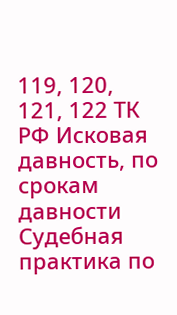119, 120, 121, 122 ТК РФ Исковая давность, по срокам давности Судебная практика по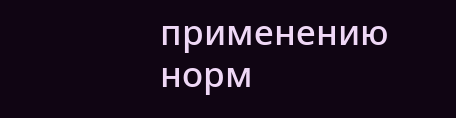применению норм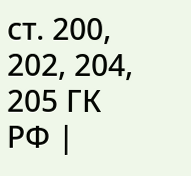ст. 200, 202, 204, 205 ГК РФ |